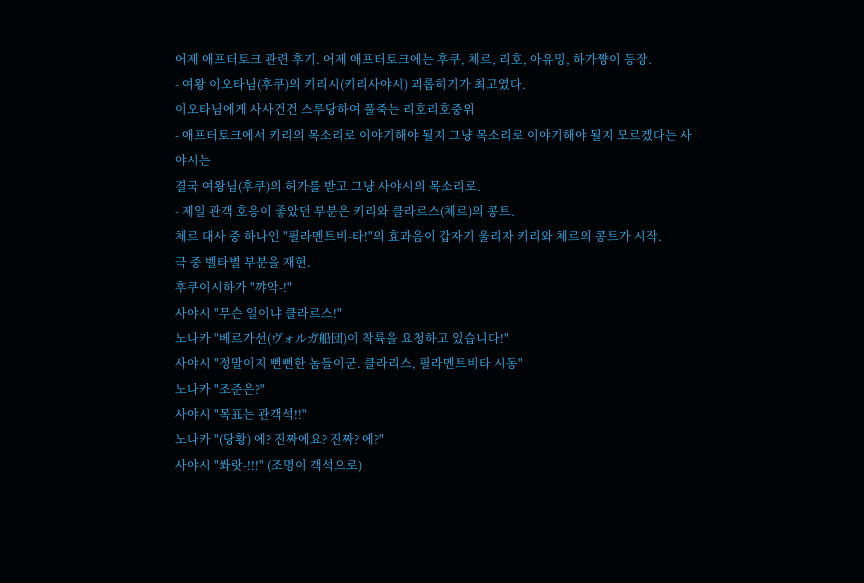어제 애프터토크 관련 후기. 어제 애프터토크에는 후쿠, 체르, 리호, 아유밍, 하가쨩이 등장.
- 여왕 이오타님(후쿠)의 키리시(키리사야시) 괴롭히기가 최고였다.
이오타님에게 사사건건 스루당하여 풀죽는 리호리호중위
- 애프터토크에서 키리의 목소리로 이야기해야 될지 그냥 목소리로 이야기해야 될지 모르겠다는 사야시는
결국 여왕님(후쿠)의 허가를 받고 그냥 사야시의 목소리로.
- 제일 관객 호응이 좋았던 부분은 키리와 클라르스(체르)의 콩트.
체르 대사 중 하나인 "필라멘트비-타!"의 효과음이 갑자기 울리자 키리와 체르의 콩트가 시작.
극 중 벨타별 부분을 재현.
후쿠이시하가 "꺄악-!"
사야시 "무슨 일이냐 클라르스!"
노나카 "베르가선(ヴォルガ船団)이 착륙을 요청하고 있습니다!"
사야시 "정말이지 뻔뻔한 놈들이군. 클라리스, 필라멘트비타 시동"
노나카 "조준은?"
사야시 "목표는 관객석!!"
노나카 "(당황) 에? 진짜에요? 진짜? 에?"
사야시 "쏴랏-!!!" (조명이 객석으로)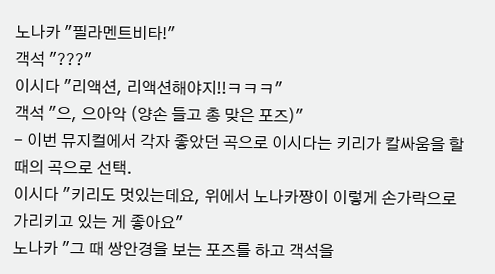노나카 "필라멘트비타!"
객석 "???"
이시다 "리액션, 리액션해야지!!ㅋㅋㅋ"
객석 "으, 으아악 (양손 들고 총 맞은 포즈)"
- 이번 뮤지컬에서 각자 좋았던 곡으로 이시다는 키리가 칼싸움을 할 때의 곡으로 선택.
이시다 "키리도 멋있는데요, 위에서 노나카쨩이 이렇게 손가락으로 가리키고 있는 게 좋아요"
노나카 "그 때 쌍안경을 보는 포즈를 하고 객석을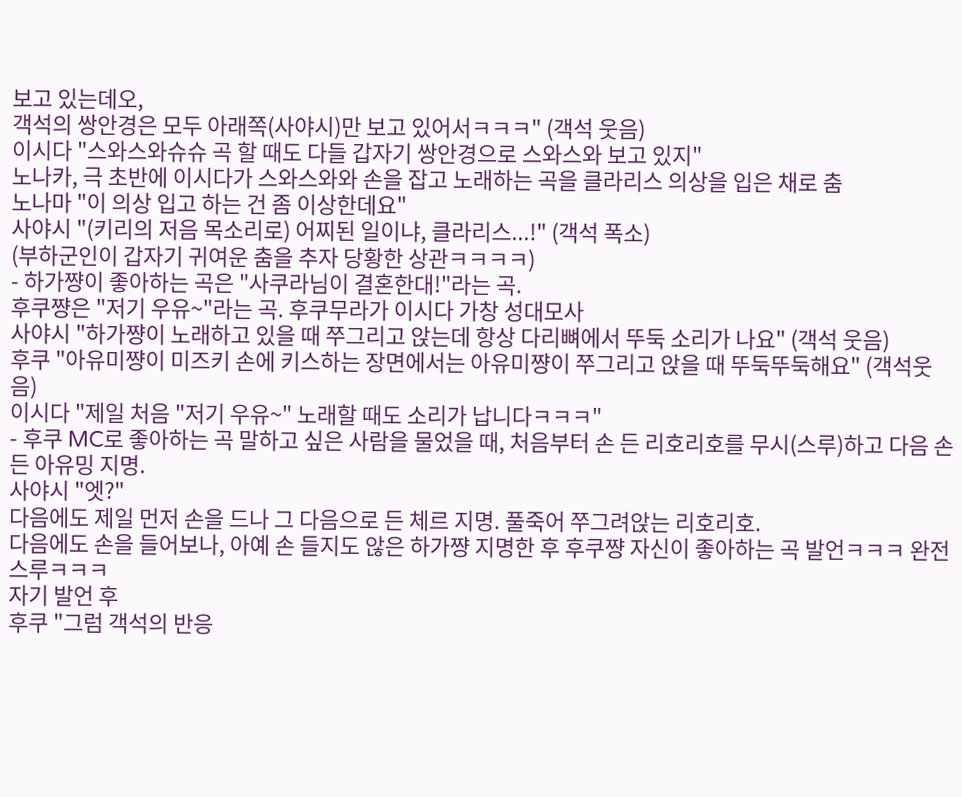보고 있는데오,
객석의 쌍안경은 모두 아래쪽(사야시)만 보고 있어서ㅋㅋㅋ" (객석 웃음)
이시다 "스와스와슈슈 곡 할 때도 다들 갑자기 쌍안경으로 스와스와 보고 있지"
노나카, 극 초반에 이시다가 스와스와와 손을 잡고 노래하는 곡을 클라리스 의상을 입은 채로 춤
노나마 "이 의상 입고 하는 건 좀 이상한데요"
사야시 "(키리의 저음 목소리로) 어찌된 일이냐, 클라리스...!" (객석 폭소)
(부하군인이 갑자기 귀여운 춤을 추자 당황한 상관ㅋㅋㅋㅋ)
- 하가쨩이 좋아하는 곡은 "사쿠라님이 결혼한대!"라는 곡.
후쿠쨩은 "저기 우유~"라는 곡. 후쿠무라가 이시다 가창 성대모사
사야시 "하가쨩이 노래하고 있을 때 쭈그리고 앉는데 항상 다리뼈에서 뚜둑 소리가 나요" (객석 웃음)
후쿠 "아유미쨩이 미즈키 손에 키스하는 장면에서는 아유미쨩이 쭈그리고 앉을 때 뚜둑뚜둑해요" (객석웃음)
이시다 "제일 처음 "저기 우유~" 노래할 때도 소리가 납니다ㅋㅋㅋ"
- 후쿠 MC로 좋아하는 곡 말하고 싶은 사람을 물었을 때, 처음부터 손 든 리호리호를 무시(스루)하고 다음 손 든 아유밍 지명.
사야시 "엣?"
다음에도 제일 먼저 손을 드나 그 다음으로 든 체르 지명. 풀죽어 쭈그려앉는 리호리호.
다음에도 손을 들어보나, 아예 손 들지도 않은 하가쨩 지명한 후 후쿠쨩 자신이 좋아하는 곡 발언ㅋㅋㅋ 완전 스루ㅋㅋㅋ
자기 발언 후
후쿠 "그럼 객석의 반응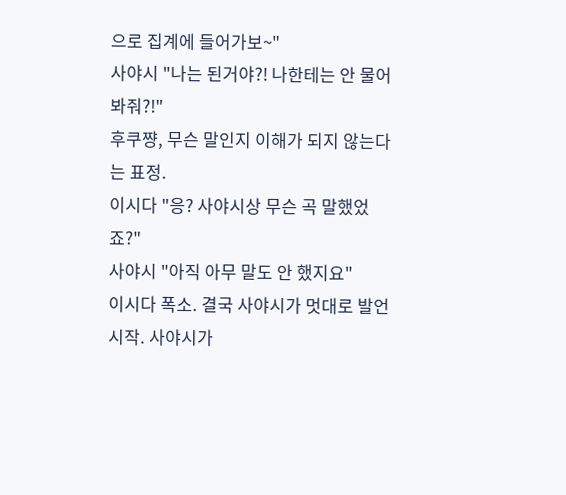으로 집계에 들어가보~"
사야시 "나는 된거야?! 나한테는 안 물어봐줘?!"
후쿠쨩, 무슨 말인지 이해가 되지 않는다는 표정.
이시다 "응? 사야시상 무슨 곡 말했었죠?"
사야시 "아직 아무 말도 안 했지요"
이시다 폭소. 결국 사야시가 멋대로 발언 시작. 사야시가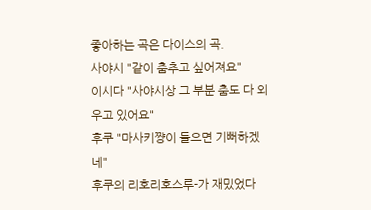좋아하는 곡은 다이스의 곡.
사야시 "같이 춤추고 싶어져요"
이시다 "사야시상 그 부분 춤도 다 외우고 있어요"
후쿠 "마사키쨩이 들으면 기뻐하겠네"
후쿠의 리호리호스루-가 재밌었다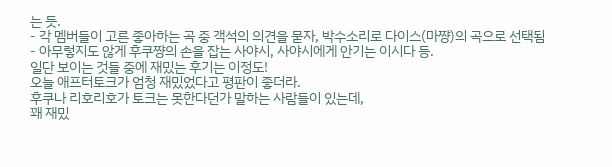는 듯.
- 각 멤버들이 고른 좋아하는 곡 중 객석의 의견을 묻자, 박수소리로 다이스(마쨩)의 곡으로 선택됨
- 아무렇지도 않게 후쿠쨩의 손을 잡는 사야시, 사야시에게 안기는 이시다 등.
일단 보이는 것들 중에 재밌는 후기는 이정도!
오늘 애프터토크가 엄청 재밌었다고 평판이 좋더라.
후쿠나 리호리호가 토크는 못한다던가 말하는 사람들이 있는데,
꽤 재밌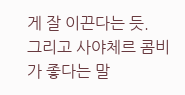게 잘 이끈다는 듯.
그리고 사야체르 콤비가 좋다는 말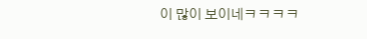이 많이 보이네ㅋㅋㅋㅋ